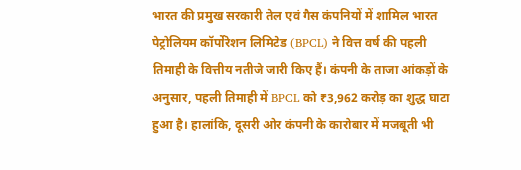भारत की प्रमुख सरकारी तेल एवं गैस कंपनियों में शामिल भारत पेट्रोलियम कॉर्पोरेशन लिमिटेड (BPCL) ने वित्त वर्ष की पहली तिमाही के वित्तीय नतीजे जारी किए हैं। कंपनी के ताजा आंकड़ों के अनुसार, पहली तिमाही में BPCL को ₹3,962 करोड़ का शुद्ध घाटा हुआ है। हालांकि, दूसरी ओर कंपनी के कारोबार में मजबूती भी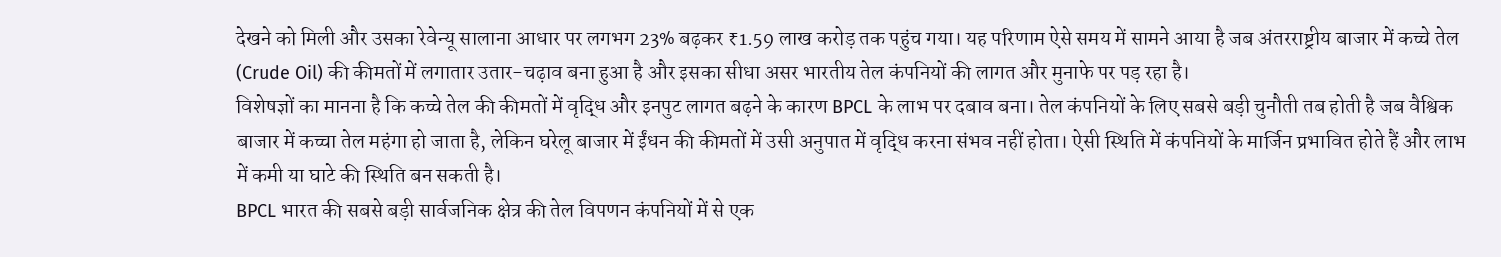देखने को मिली और उसका रेवेन्यू सालाना आधार पर लगभग 23% बढ़कर ₹1.59 लाख करोड़ तक पहुंच गया। यह परिणाम ऐसे समय में सामने आया है जब अंतरराष्ट्रीय बाजार में कच्चे तेल (Crude Oil) की कीमतों में लगातार उतार-चढ़ाव बना हुआ है और इसका सीधा असर भारतीय तेल कंपनियों की लागत और मुनाफे पर पड़ रहा है।
विशेषज्ञों का मानना है कि कच्चे तेल की कीमतों में वृद्धि और इनपुट लागत बढ़ने के कारण BPCL के लाभ पर दबाव बना। तेल कंपनियों के लिए सबसे बड़ी चुनौती तब होती है जब वैश्विक बाजार में कच्चा तेल महंगा हो जाता है, लेकिन घरेलू बाजार में ईंधन की कीमतों में उसी अनुपात में वृद्धि करना संभव नहीं होता। ऐसी स्थिति में कंपनियों के मार्जिन प्रभावित होते हैं और लाभ में कमी या घाटे की स्थिति बन सकती है।
BPCL भारत की सबसे बड़ी सार्वजनिक क्षेत्र की तेल विपणन कंपनियों में से एक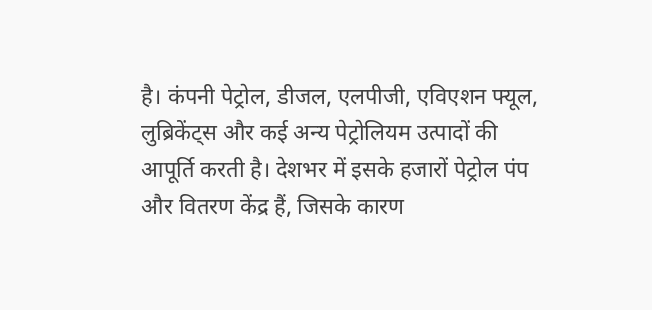है। कंपनी पेट्रोल, डीजल, एलपीजी, एविएशन फ्यूल, लुब्रिकेंट्स और कई अन्य पेट्रोलियम उत्पादों की आपूर्ति करती है। देशभर में इसके हजारों पेट्रोल पंप और वितरण केंद्र हैं, जिसके कारण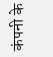कंपनी के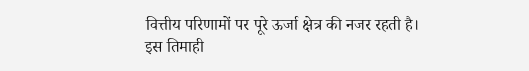वित्तीय परिणामों पर पूरे ऊर्जा क्षेत्र की नजर रहती है।
इस तिमाही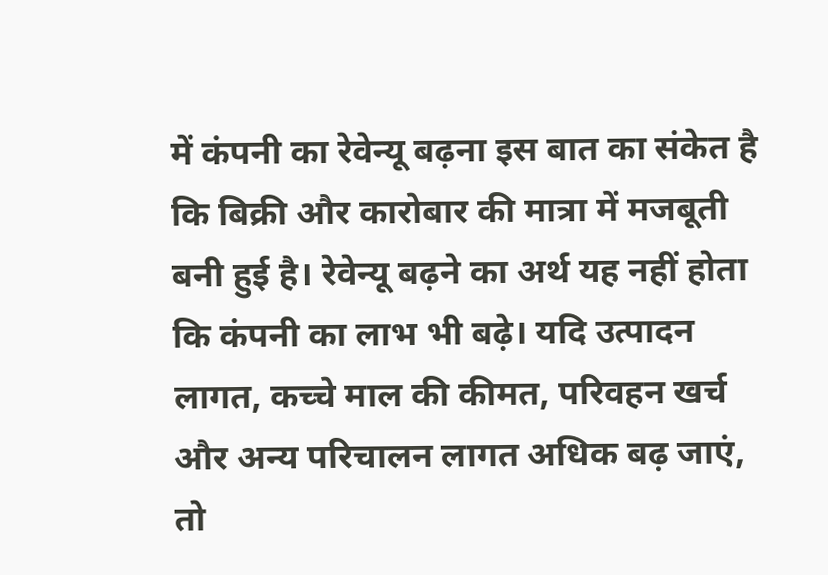में कंपनी का रेवेन्यू बढ़ना इस बात का संकेत है कि बिक्री और कारोबार की मात्रा में मजबूती बनी हुई है। रेवेन्यू बढ़ने का अर्थ यह नहीं होता कि कंपनी का लाभ भी बढ़े। यदि उत्पादन लागत, कच्चे माल की कीमत, परिवहन खर्च और अन्य परिचालन लागत अधिक बढ़ जाएं, तो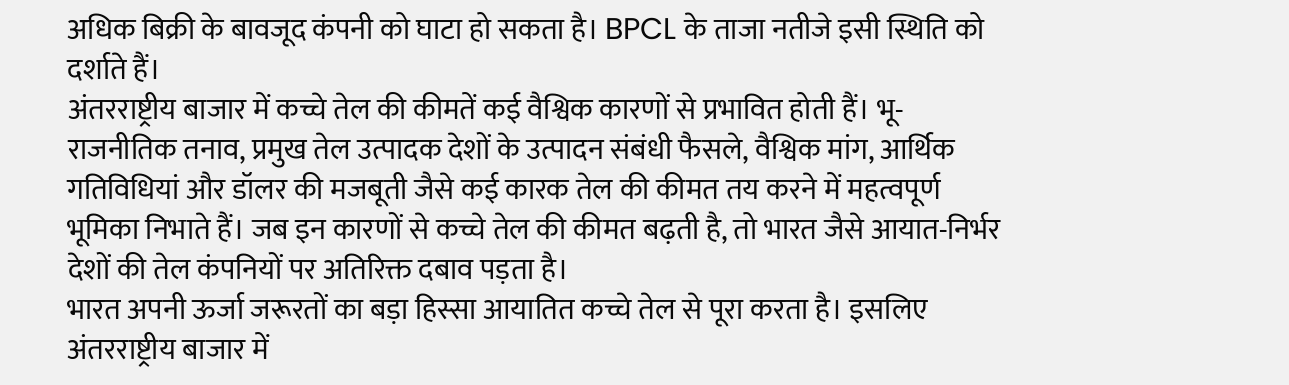अधिक बिक्री के बावजूद कंपनी को घाटा हो सकता है। BPCL के ताजा नतीजे इसी स्थिति को दर्शाते हैं।
अंतरराष्ट्रीय बाजार में कच्चे तेल की कीमतें कई वैश्विक कारणों से प्रभावित होती हैं। भू-राजनीतिक तनाव, प्रमुख तेल उत्पादक देशों के उत्पादन संबंधी फैसले, वैश्विक मांग, आर्थिक गतिविधियां और डॉलर की मजबूती जैसे कई कारक तेल की कीमत तय करने में महत्वपूर्ण भूमिका निभाते हैं। जब इन कारणों से कच्चे तेल की कीमत बढ़ती है, तो भारत जैसे आयात-निर्भर देशों की तेल कंपनियों पर अतिरिक्त दबाव पड़ता है।
भारत अपनी ऊर्जा जरूरतों का बड़ा हिस्सा आयातित कच्चे तेल से पूरा करता है। इसलिए अंतरराष्ट्रीय बाजार में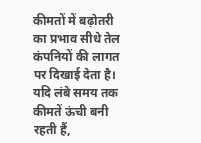कीमतों में बढ़ोतरी का प्रभाव सीधे तेल कंपनियों की लागत पर दिखाई देता है। यदि लंबे समय तक कीमतें ऊंची बनी रहती हैं,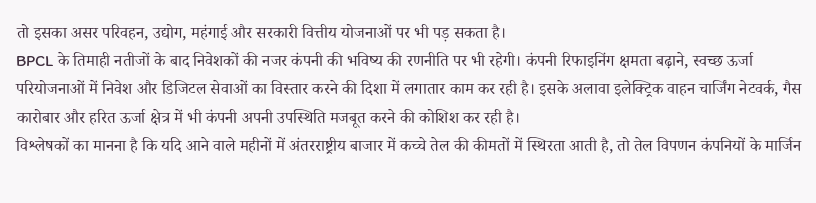तो इसका असर परिवहन, उद्योग, महंगाई और सरकारी वित्तीय योजनाओं पर भी पड़ सकता है।
BPCL के तिमाही नतीजों के बाद निवेशकों की नजर कंपनी की भविष्य की रणनीति पर भी रहेगी। कंपनी रिफाइनिंग क्षमता बढ़ाने, स्वच्छ ऊर्जा परियोजनाओं में निवेश और डिजिटल सेवाओं का विस्तार करने की दिशा में लगातार काम कर रही है। इसके अलावा इलेक्ट्रिक वाहन चार्जिंग नेटवर्क, गैस कारोबार और हरित ऊर्जा क्षेत्र में भी कंपनी अपनी उपस्थिति मजबूत करने की कोशिश कर रही है।
विश्लेषकों का मानना है कि यदि आने वाले महीनों में अंतरराष्ट्रीय बाजार में कच्चे तेल की कीमतों में स्थिरता आती है, तो तेल विपणन कंपनियों के मार्जिन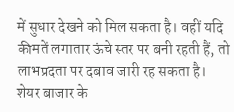में सुधार देखने को मिल सकता है। वहीं यदि कीमतें लगातार ऊंचे स्तर पर बनी रहती हैं, तो लाभप्रदता पर दबाव जारी रह सकता है।
शेयर बाजार के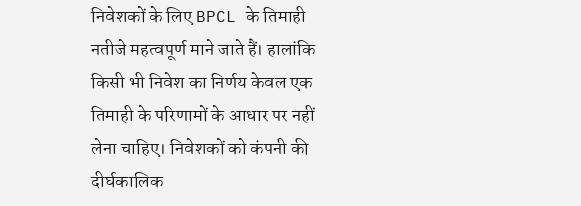निवेशकों के लिए BPCL के तिमाही नतीजे महत्वपूर्ण माने जाते हैं। हालांकि किसी भी निवेश का निर्णय केवल एक तिमाही के परिणामों के आधार पर नहीं लेना चाहिए। निवेशकों को कंपनी की दीर्घकालिक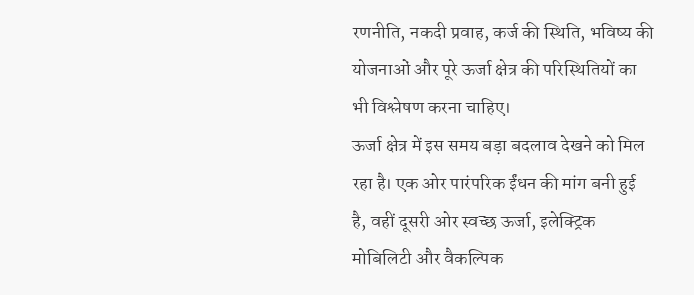रणनीति, नकदी प्रवाह, कर्ज की स्थिति, भविष्य की योजनाओं और पूरे ऊर्जा क्षेत्र की परिस्थितियों का भी विश्लेषण करना चाहिए।
ऊर्जा क्षेत्र में इस समय बड़ा बदलाव देखने को मिल रहा है। एक ओर पारंपरिक ईंधन की मांग बनी हुई है, वहीं दूसरी ओर स्वच्छ ऊर्जा, इलेक्ट्रिक मोबिलिटी और वैकल्पिक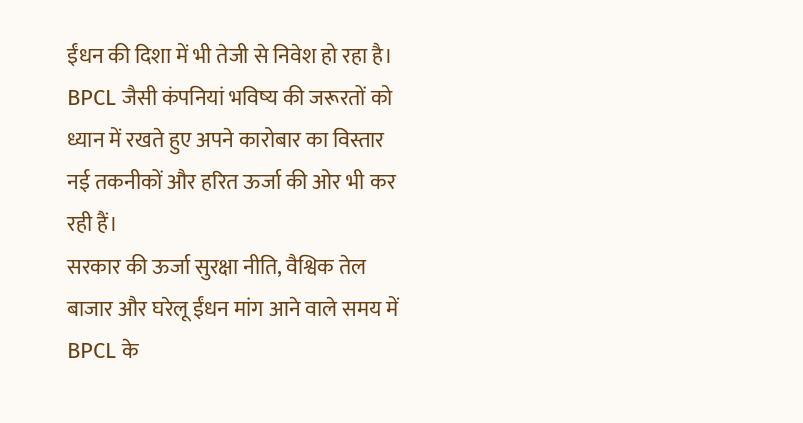ईंधन की दिशा में भी तेजी से निवेश हो रहा है। BPCL जैसी कंपनियां भविष्य की जरूरतों को ध्यान में रखते हुए अपने कारोबार का विस्तार नई तकनीकों और हरित ऊर्जा की ओर भी कर रही हैं।
सरकार की ऊर्जा सुरक्षा नीति, वैश्विक तेल बाजार और घरेलू ईंधन मांग आने वाले समय में BPCL के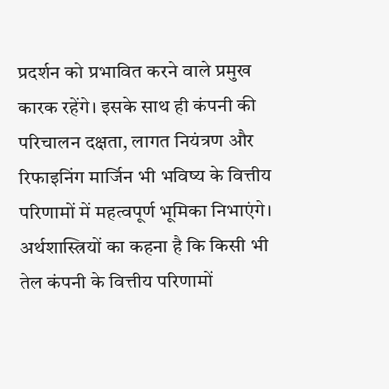प्रदर्शन को प्रभावित करने वाले प्रमुख कारक रहेंगे। इसके साथ ही कंपनी की परिचालन दक्षता, लागत नियंत्रण और रिफाइनिंग मार्जिन भी भविष्य के वित्तीय परिणामों में महत्वपूर्ण भूमिका निभाएंगे।
अर्थशास्त्रियों का कहना है कि किसी भी तेल कंपनी के वित्तीय परिणामों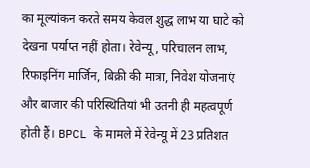का मूल्यांकन करते समय केवल शुद्ध लाभ या घाटे को देखना पर्याप्त नहीं होता। रेवेन्यू, परिचालन लाभ, रिफाइनिंग मार्जिन, बिक्री की मात्रा, निवेश योजनाएं और बाजार की परिस्थितियां भी उतनी ही महत्वपूर्ण होती हैं। BPCL के मामले में रेवेन्यू में 23 प्रतिशत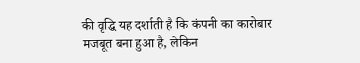की वृद्धि यह दर्शाती है कि कंपनी का कारोबार मजबूत बना हुआ है, लेकिन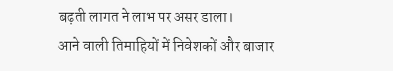बढ़ती लागत ने लाभ पर असर डाला।
आने वाली तिमाहियों में निवेशकों और बाजार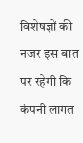विशेषज्ञों की नजर इस बात पर रहेगी कि कंपनी लागत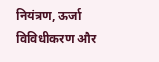नियंत्रण, ऊर्जा विविधीकरण और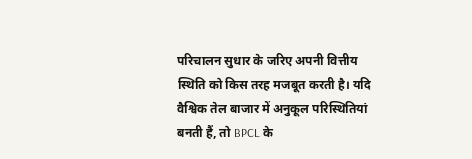परिचालन सुधार के जरिए अपनी वित्तीय स्थिति को किस तरह मजबूत करती है। यदि वैश्विक तेल बाजार में अनुकूल परिस्थितियां बनती हैं, तो BPCL के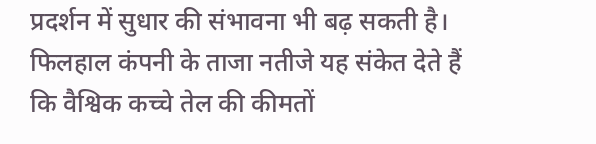प्रदर्शन में सुधार की संभावना भी बढ़ सकती है।
फिलहाल कंपनी के ताजा नतीजे यह संकेत देते हैं कि वैश्विक कच्चे तेल की कीमतों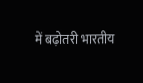में बढ़ोतरी भारतीय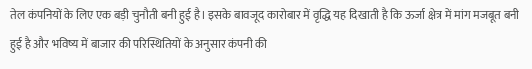तेल कंपनियों के लिए एक बड़ी चुनौती बनी हुई है। इसके बावजूद कारोबार में वृद्धि यह दिखाती है कि ऊर्जा क्षेत्र में मांग मजबूत बनी हुई है और भविष्य में बाजार की परिस्थितियों के अनुसार कंपनी की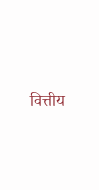वित्तीय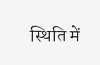स्थिति में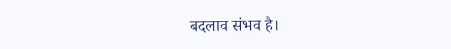बदलाव संभव है।